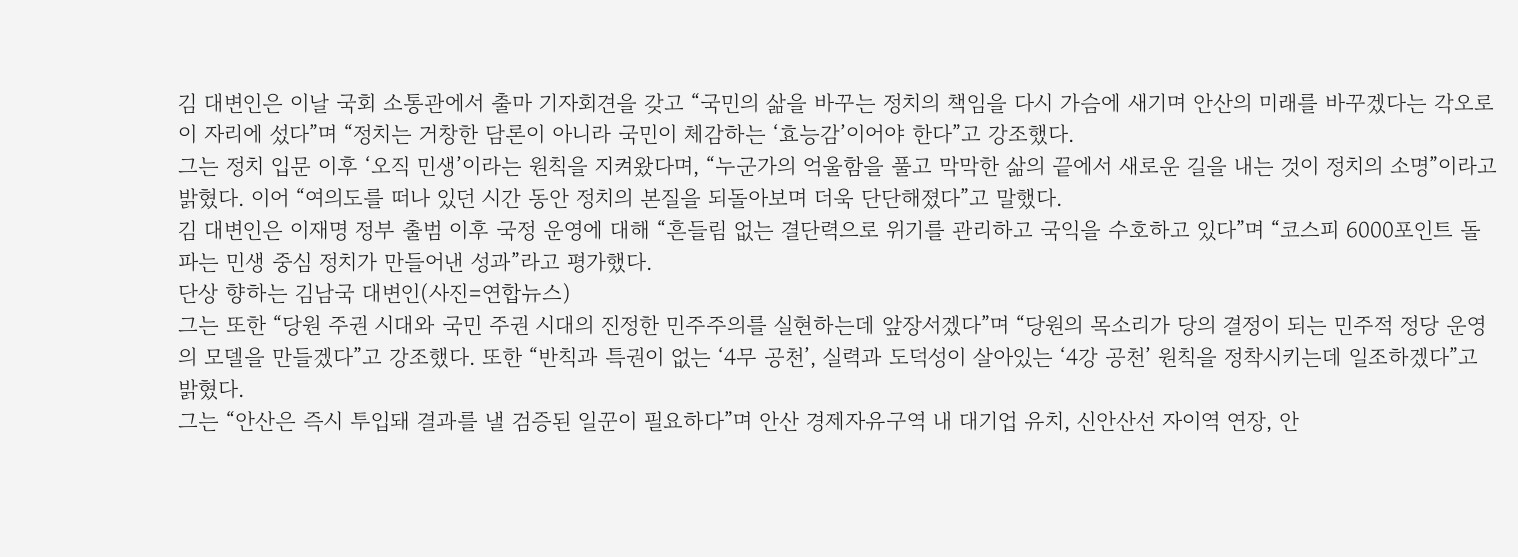김 대변인은 이날 국회 소통관에서 출마 기자회견을 갖고 “국민의 삶을 바꾸는 정치의 책임을 다시 가슴에 새기며 안산의 미래를 바꾸겠다는 각오로 이 자리에 섰다”며 “정치는 거창한 담론이 아니라 국민이 체감하는 ‘효능감’이어야 한다”고 강조했다.
그는 정치 입문 이후 ‘오직 민생’이라는 원칙을 지켜왔다며, “누군가의 억울함을 풀고 막막한 삶의 끝에서 새로운 길을 내는 것이 정치의 소명”이라고 밝혔다. 이어 “여의도를 떠나 있던 시간 동안 정치의 본질을 되돌아보며 더욱 단단해졌다”고 말했다.
김 대변인은 이재명 정부 출범 이후 국정 운영에 대해 “흔들림 없는 결단력으로 위기를 관리하고 국익을 수호하고 있다”며 “코스피 6000포인트 돌파는 민생 중심 정치가 만들어낸 성과”라고 평가했다.
단상 향하는 김남국 대변인(사진=연합뉴스)
그는 또한 “당원 주권 시대와 국민 주권 시대의 진정한 민주주의를 실현하는데 앞장서겠다”며 “당원의 목소리가 당의 결정이 되는 민주적 정당 운영의 모델을 만들겠다”고 강조했다. 또한 “반칙과 특권이 없는 ‘4무 공천’, 실력과 도덕성이 살아있는 ‘4강 공천’ 원칙을 정착시키는데 일조하겠다”고 밝혔다.
그는 “안산은 즉시 투입돼 결과를 낼 검증된 일꾼이 필요하다”며 안산 경제자유구역 내 대기업 유치, 신안산선 자이역 연장, 안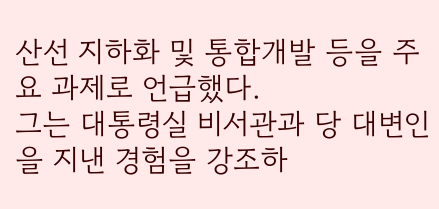산선 지하화 및 통합개발 등을 주요 과제로 언급했다.
그는 대통령실 비서관과 당 대변인을 지낸 경험을 강조하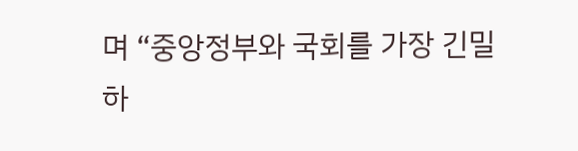며 “중앙정부와 국회를 가장 긴밀하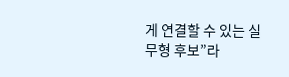게 연결할 수 있는 실무형 후보”라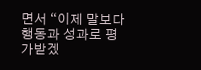면서 “이제 말보다 행동과 성과로 평가받겠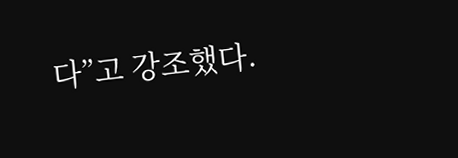다”고 강조했다.